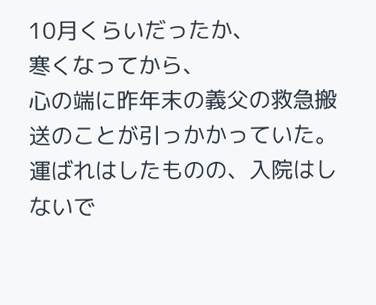10月くらいだったか、
寒くなってから、
心の端に昨年末の義父の救急搬送のことが引っかかっていた。
運ばれはしたものの、入院はしないで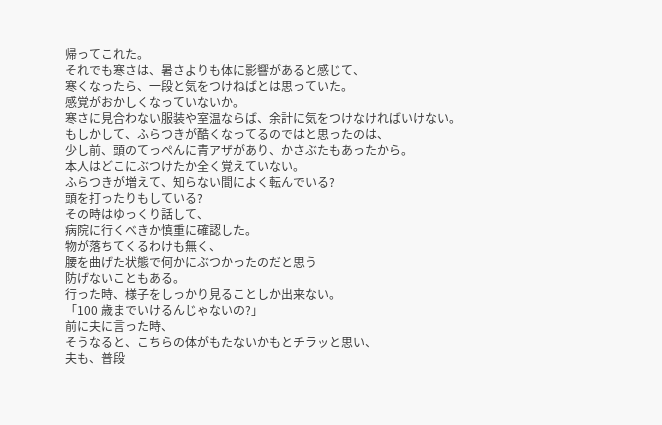帰ってこれた。
それでも寒さは、暑さよりも体に影響があると感じて、
寒くなったら、一段と気をつけねばとは思っていた。
感覚がおかしくなっていないか。
寒さに見合わない服装や室温ならば、余計に気をつけなければいけない。
もしかして、ふらつきが酷くなってるのではと思ったのは、
少し前、頭のてっぺんに青アザがあり、かさぶたもあったから。
本人はどこにぶつけたか全く覚えていない。
ふらつきが増えて、知らない間によく転んでいる?
頭を打ったりもしている?
その時はゆっくり話して、
病院に行くべきか慎重に確認した。
物が落ちてくるわけも無く、
腰を曲げた状態で何かにぶつかったのだと思う
防げないこともある。
行った時、様子をしっかり見ることしか出来ない。
「100 歳までいけるんじゃないの?」
前に夫に言った時、
そうなると、こちらの体がもたないかもとチラッと思い、
夫も、普段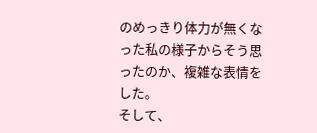のめっきり体力が無くなった私の様子からそう思ったのか、複雑な表情をした。
そして、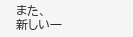また、
新しい一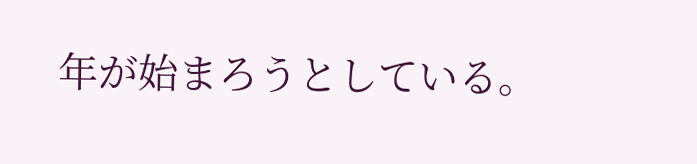年が始まろうとしている。